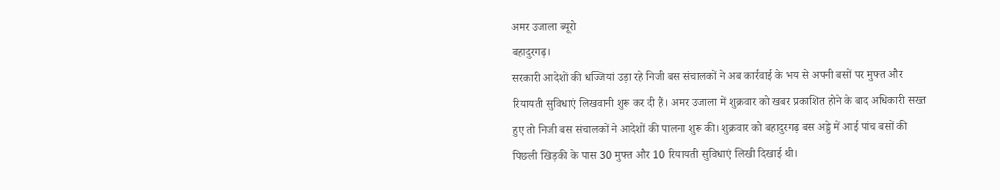अमर उजाला ब्यूरो
बहादुरगढ़।
सरकारी आदेशों की धज्जियां उड़ा रहे निजी बस संचालकों ने अब कार्रवाई के भय से अपनी बसों पर मुफ्त और रियायती सुविधाएं लिखवानी शुरू कर दी हैं। अमर उजाला में शुक्रवार को खबर प्रकाशित होने के बाद अधिकारी सख्त हुए तो निजी बस संचालकों ने आदेशों की पालना शुरू की। शुक्रवार को बहादुरगढ़ बस अड्डे में आई पांच बसों की पिछली खिड़की के पास 30 मुफ्त और 10 रियायती सुविधाएं लिखी दिखाई थी।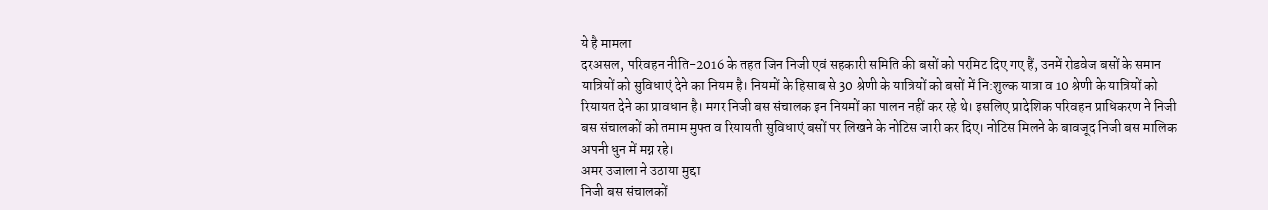ये है मामला
दरअसल, परिवहन नीति-2016 के तहत जिन निजी एवं सहकारी समिति की बसों को परमिट दिए गए हैं, उनमें रोडवेज बसों के समान यात्रियों को सुविधाएं देने का नियम है। नियमों के हिसाब से 30 श्रेणी के यात्रियों को बसों में नि:शुल्क यात्रा व 10 श्रेणी के यात्रियों को रियायत देने का प्रावधान है। मगर निजी बस संचालक इन नियमों का पालन नहीं कर रहे थे। इसलिए प्रादेशिक परिवहन प्राधिकरण ने निजी बस संचालकों को तमाम मुफ्त व रियायती सुविधाएं बसों पर लिखने के नोटिस जारी कर दिए। नोटिस मिलने के बावजूद निजी बस मालिक अपनी धुन में मग्न रहे।
अमर उजाला ने उठाया मुद्दा
निजी बस संचालकों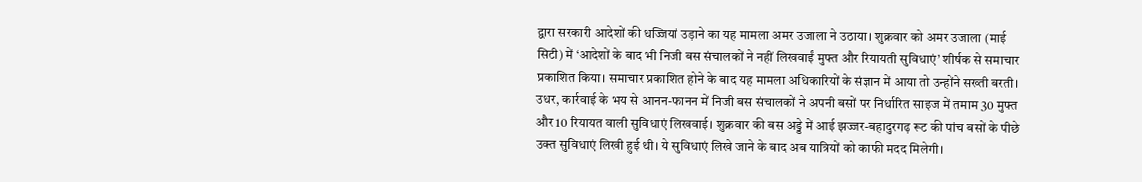द्वारा सरकारी आदेशों की धज्जियां उड़ाने का यह मामला अमर उजाला ने उठाया। शुक्रवार को अमर उजाला (माई सिटी) में ‘आदेशों के बाद भी निजी बस संचालकों ने नहीं लिखवाईं मुफ्त और रियायती सुविधाएं’ शीर्षक से समाचार प्रकाशित किया। समाचार प्रकाशित होने के बाद यह मामला अधिकारियों के संज्ञान में आया तो उन्होंने सख्ती बरती। उधर, कार्रवाई के भय से आनन-फानन में निजी बस संचालकों ने अपनी बसों पर निर्धारित साइज में तमाम 30 मुफ्त और 10 रियायत वाली सुविधाएं लिखवाई। शुक्रवार की बस अड्डे में आई झज्जर-बहादुरगढ़ रूट की पांच बसों के पीछे उक्त सुविधाएं लिखी हुई थी। ये सुविधाएं लिखे जाने के बाद अब यात्रियों को काफी मदद मिलेगी।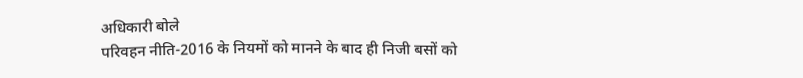अधिकारी बोले
परिवहन नीति-2016 के नियमों को मानने के बाद ही निजी बसों को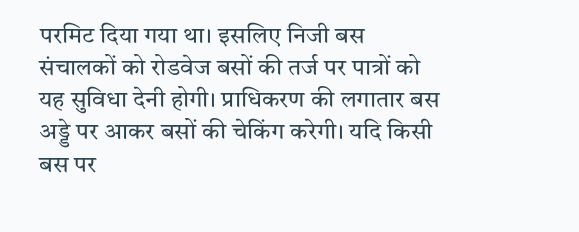परमिट दिया गया था। इसलिए निजी बस संचालकों को रोडवेज बसों की तर्ज पर पात्रों को यह सुविधा देनी होगी। प्राधिकरण की लगातार बस अड्डे पर आकर बसों की चेकिंग करेगी। यदि किसी बस पर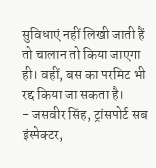सुविधाएं नहीं लिखी जाती हैं तो चालान तो किया जाएगा ही। वहीं, बस का परमिट भी रद्द किया जा सकता है।
- जसवीर सिंह, ट्रांसपोर्ट सब इंस्पेक्टर,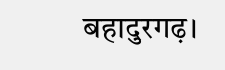बहादुरगढ़।